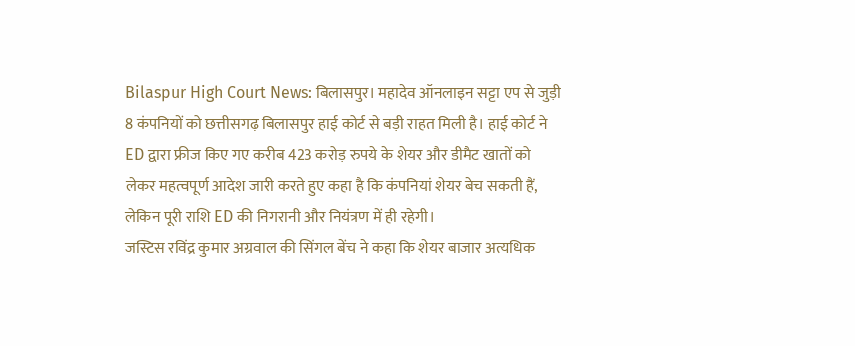Bilaspur High Court News: बिलासपुर। महादेव ऑनलाइन सट्टा एप से जुड़ी 8 कंपनियों को छत्तीसगढ़ बिलासपुर हाई कोर्ट से बड़ी राहत मिली है। हाई कोर्ट ने ED द्वारा फ्रीज किए गए करीब 423 करोड़ रुपये के शेयर और डीमैट खातों को लेकर महत्वपूर्ण आदेश जारी करते हुए कहा है कि कंपनियां शेयर बेच सकती हैं, लेकिन पूरी राशि ED की निगरानी और नियंत्रण में ही रहेगी।
जस्टिस रविंद्र कुमार अग्रवाल की सिंगल बेंच ने कहा कि शेयर बाजार अत्यधिक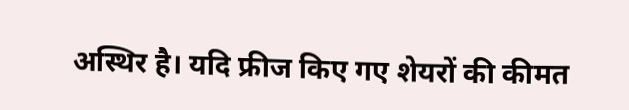अस्थिर है। यदि फ्रीज किए गए शेयरों की कीमत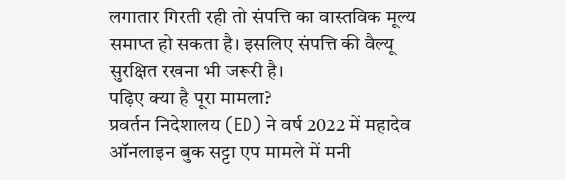लगातार गिरती रही तो संपत्ति का वास्तविक मूल्य समाप्त हो सकता है। इसलिए संपत्ति की वैल्यू सुरक्षित रखना भी जरूरी है।
पढ़िए क्या है पूरा मामला?
प्रवर्तन निदेशालय (ED) ने वर्ष 2022 में महादेव ऑनलाइन बुक सट्टा एप मामले में मनी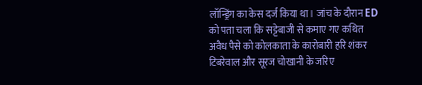लॉन्ड्रिंग का केस दर्ज किया था। जांच के दौरान ED को पता चला कि सट्टेबाजी से कमाए गए कथित अवैध पैसे को कोलकाता के कारोबारी हरि शंकर टिबरेवाल और सूरज चोखानी के जरिए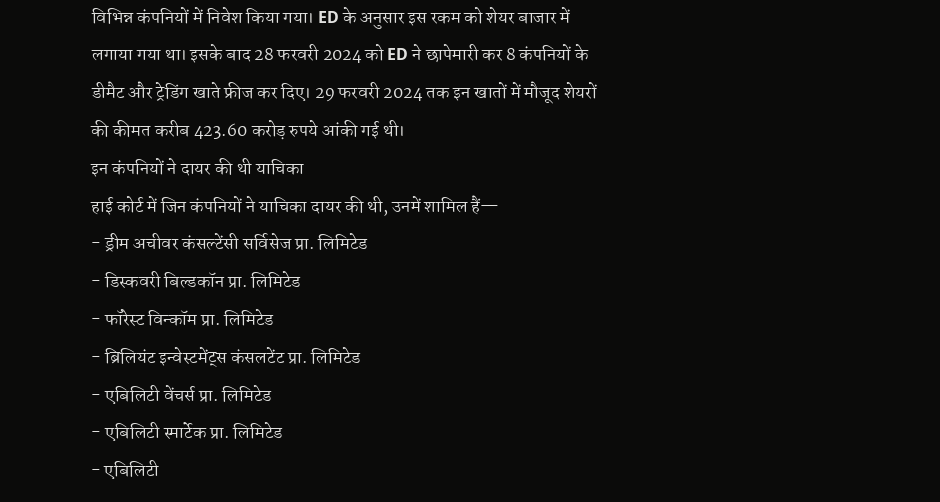विभिन्न कंपनियों में निवेश किया गया। ED के अनुसार इस रकम को शेयर बाजार में लगाया गया था। इसके बाद 28 फरवरी 2024 को ED ने छापेमारी कर 8 कंपनियों के डीमैट और ट्रेडिंग खाते फ्रीज कर दिए। 29 फरवरी 2024 तक इन खातों में मौजूद शेयरों की कीमत करीब 423.60 करोड़ रुपये आंकी गई थी।
इन कंपनियों ने दायर की थी याचिका
हाई कोर्ट में जिन कंपनियों ने याचिका दायर की थी, उनमें शामिल हैं—
- ड्रीम अचीवर कंसल्टेंसी सर्विसेज प्रा. लिमिटेड
- डिस्कवरी बिल्डकॉन प्रा. लिमिटेड
- फॉरेस्ट विन्कॉम प्रा. लिमिटेड
- ब्रिलियंट इन्वेस्टमेंट्स कंसलटेंट प्रा. लिमिटेड
- एबिलिटी वेंचर्स प्रा. लिमिटेड
- एबिलिटी स्मार्टेक प्रा. लिमिटेड
- एबिलिटी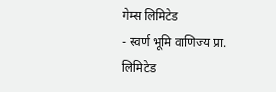गेम्स लिमिटेड
- स्वर्ण भूमि वाणिज्य प्रा. लिमिटेड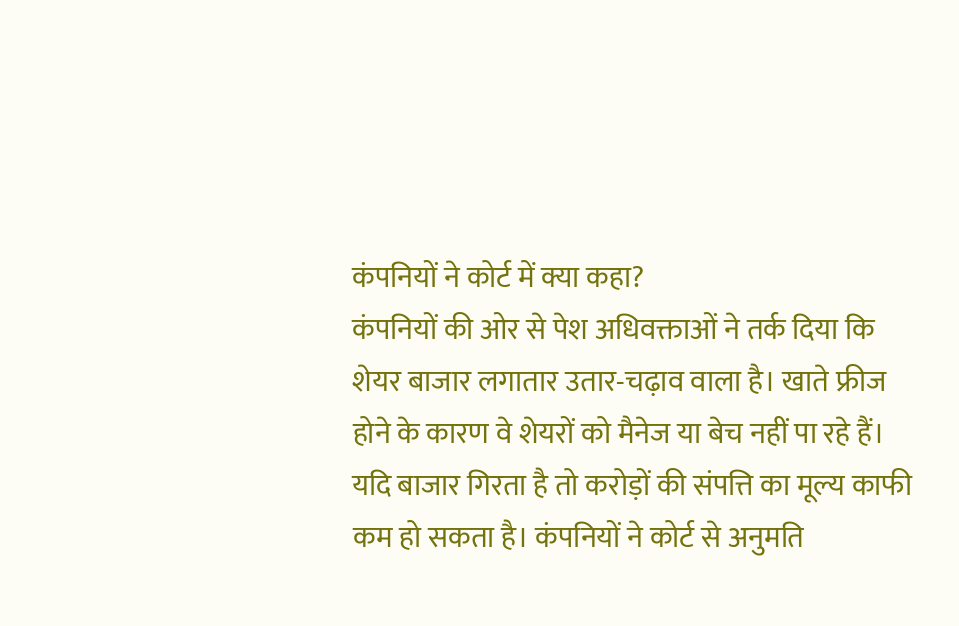कंपनियों ने कोर्ट में क्या कहा?
कंपनियों की ओर से पेश अधिवक्ताओं ने तर्क दिया कि शेयर बाजार लगातार उतार-चढ़ाव वाला है। खाते फ्रीज होने के कारण वे शेयरों को मैनेज या बेच नहीं पा रहे हैं। यदि बाजार गिरता है तो करोड़ों की संपत्ति का मूल्य काफी कम हो सकता है। कंपनियों ने कोर्ट से अनुमति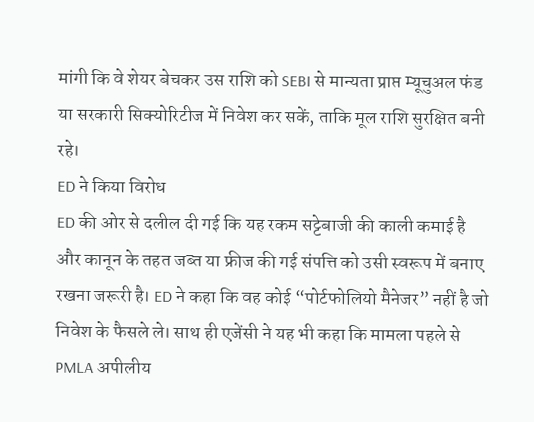मांगी कि वे शेयर बेचकर उस राशि को SEBI से मान्यता प्राप्त म्यूचुअल फंड या सरकारी सिक्योरिटीज में निवेश कर सकें, ताकि मूल राशि सुरक्षित बनी रहे।
ED ने किया विरोध
ED की ओर से दलील दी गई कि यह रकम सट्टेबाजी की काली कमाई है और कानून के तहत जब्त या फ्रीज की गई संपत्ति को उसी स्वरूप में बनाए रखना जरूरी है। ED ने कहा कि वह कोई “पोर्टफोलियो मैनेजर” नहीं है जो निवेश के फैसले ले। साथ ही एजेंसी ने यह भी कहा कि मामला पहले से PMLA अपीलीय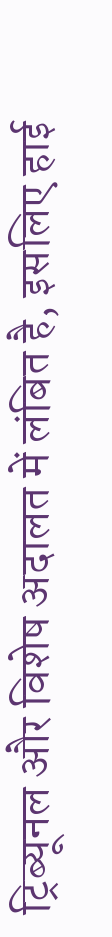ट्रिब्यूनल और विशेष अदालत में लंबित है, इसलिए हाई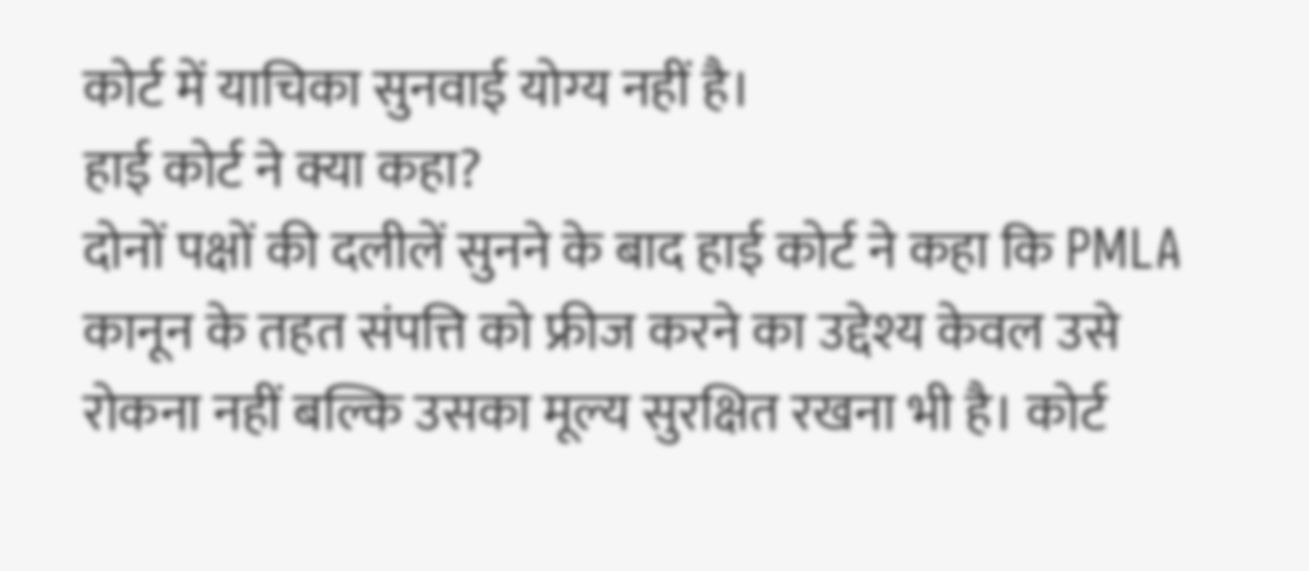कोर्ट में याचिका सुनवाई योग्य नहीं है।
हाई कोर्ट ने क्या कहा?
दोनों पक्षों की दलीलें सुनने के बाद हाई कोर्ट ने कहा कि PMLA कानून के तहत संपत्ति को फ्रीज करने का उद्देश्य केवल उसे रोकना नहीं बल्कि उसका मूल्य सुरक्षित रखना भी है। कोर्ट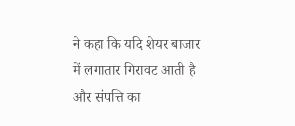ने कहा कि यदि शेयर बाजार में लगातार गिरावट आती है और संपत्ति का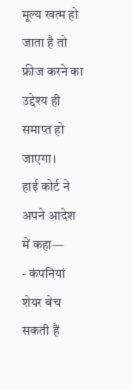मूल्य खत्म हो जाता है तो फ्रीज करने का उद्देश्य ही समाप्त हो जाएगा।
हाई कोर्ट ने अपने आदेश में कहा—
- कंपनियां शेयर बेच सकती हैं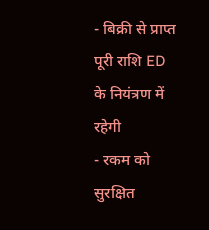- बिक्री से प्राप्त पूरी राशि ED के नियंत्रण में रहेगी
- रकम को सुरक्षित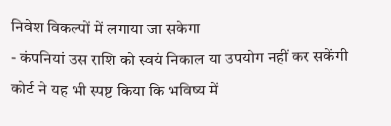निवेश विकल्पों में लगाया जा सकेगा
- कंपनियां उस राशि को स्वयं निकाल या उपयोग नहीं कर सकेंगी
कोर्ट ने यह भी स्पष्ट किया कि भविष्य में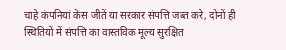चाहे कंपनियां केस जीतें या सरकार संपत्ति जब्त करे, दोनों ही स्थितियों में संपत्ति का वास्तविक मूल्य सुरक्षित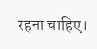रहना चाहिए।